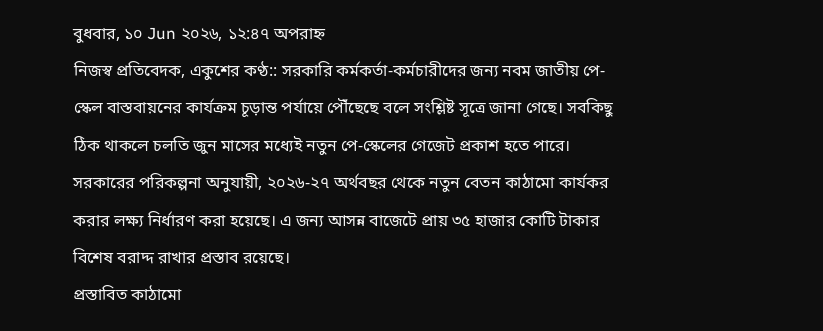বুধবার, ১০ Jun ২০২৬, ১২:৪৭ অপরাহ্ন
নিজস্ব প্রতিবেদক, একুশের কণ্ঠ:: সরকারি কর্মকর্তা-কর্মচারীদের জন্য নবম জাতীয় পে-স্কেল বাস্তবায়নের কার্যক্রম চূড়ান্ত পর্যায়ে পৌঁছেছে বলে সংশ্লিষ্ট সূত্রে জানা গেছে। সবকিছু ঠিক থাকলে চলতি জুন মাসের মধ্যেই নতুন পে-স্কেলের গেজেট প্রকাশ হতে পারে।
সরকারের পরিকল্পনা অনুযায়ী, ২০২৬-২৭ অর্থবছর থেকে নতুন বেতন কাঠামো কার্যকর করার লক্ষ্য নির্ধারণ করা হয়েছে। এ জন্য আসন্ন বাজেটে প্রায় ৩৫ হাজার কোটি টাকার বিশেষ বরাদ্দ রাখার প্রস্তাব রয়েছে।
প্রস্তাবিত কাঠামো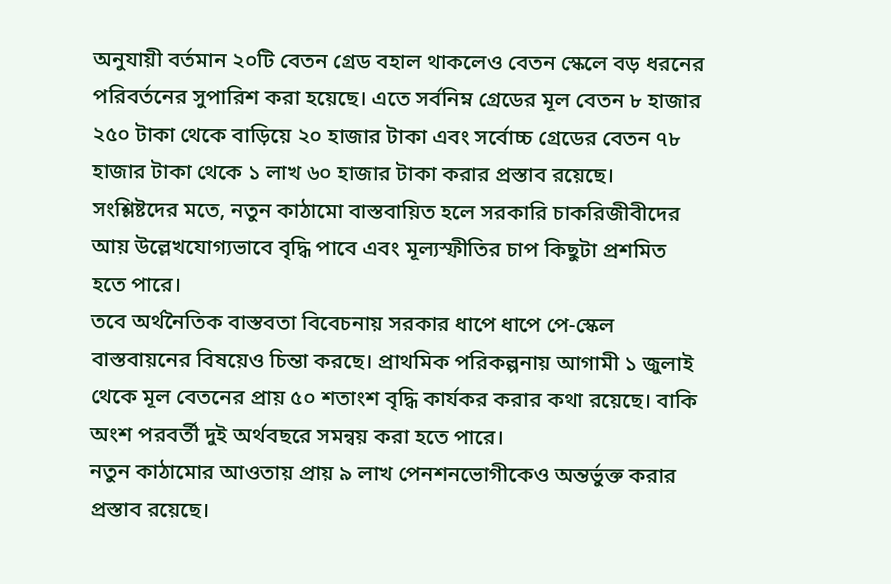অনুযায়ী বর্তমান ২০টি বেতন গ্রেড বহাল থাকলেও বেতন স্কেলে বড় ধরনের পরিবর্তনের সুপারিশ করা হয়েছে। এতে সর্বনিম্ন গ্রেডের মূল বেতন ৮ হাজার ২৫০ টাকা থেকে বাড়িয়ে ২০ হাজার টাকা এবং সর্বোচ্চ গ্রেডের বেতন ৭৮ হাজার টাকা থেকে ১ লাখ ৬০ হাজার টাকা করার প্রস্তাব রয়েছে।
সংশ্লিষ্টদের মতে, নতুন কাঠামো বাস্তবায়িত হলে সরকারি চাকরিজীবীদের আয় উল্লেখযোগ্যভাবে বৃদ্ধি পাবে এবং মূল্যস্ফীতির চাপ কিছুটা প্রশমিত হতে পারে।
তবে অর্থনৈতিক বাস্তবতা বিবেচনায় সরকার ধাপে ধাপে পে-স্কেল বাস্তবায়নের বিষয়েও চিন্তা করছে। প্রাথমিক পরিকল্পনায় আগামী ১ জুলাই থেকে মূল বেতনের প্রায় ৫০ শতাংশ বৃদ্ধি কার্যকর করার কথা রয়েছে। বাকি অংশ পরবর্তী দুই অর্থবছরে সমন্বয় করা হতে পারে।
নতুন কাঠামোর আওতায় প্রায় ৯ লাখ পেনশনভোগীকেও অন্তর্ভুক্ত করার প্রস্তাব রয়েছে।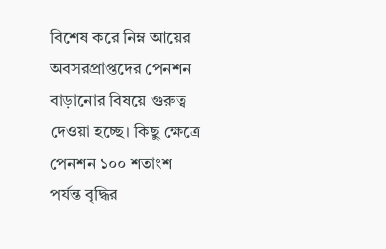বিশেষ করে নিম্ন আয়ের অবসরপ্রাপ্তদের পেনশন বাড়ানোর বিষয়ে গুরুত্ব দেওয়া হচ্ছে। কিছু ক্ষেত্রে পেনশন ১০০ শতাংশ পর্যন্ত বৃদ্ধির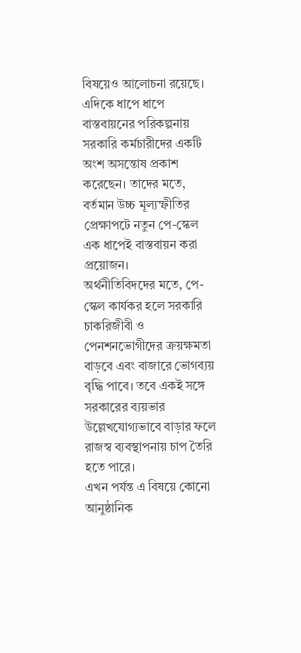বিষয়েও আলোচনা রয়েছে।
এদিকে ধাপে ধাপে বাস্তবায়নের পরিকল্পনায় সরকারি কর্মচারীদের একটি অংশ অসন্তোষ প্রকাশ করেছেন। তাদের মতে, বর্তমান উচ্চ মূল্যস্ফীতির প্রেক্ষাপটে নতুন পে-স্কেল এক ধাপেই বাস্তবায়ন করা প্রয়োজন।
অর্থনীতিবিদদের মতে, পে-স্কেল কার্যকর হলে সরকারি চাকরিজীবী ও পেনশনভোগীদের ক্রয়ক্ষমতা বাড়বে এবং বাজারে ভোগব্যয় বৃদ্ধি পাবে। তবে একই সঙ্গে সরকারের ব্যয়ভার উল্লেখযোগ্যভাবে বাড়ার ফলে রাজস্ব ব্যবস্থাপনায় চাপ তৈরি হতে পারে।
এখন পর্যন্ত এ বিষয়ে কোনো আনুষ্ঠানিক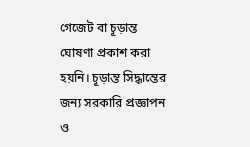গেজেট বা চূড়ান্ত ঘোষণা প্রকাশ করা হয়নি। চূড়ান্ত সিদ্ধান্তের জন্য সরকারি প্রজ্ঞাপন ও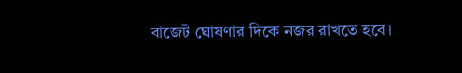বাজেট ঘোষণার দিকে নজর রাখতে হবে।